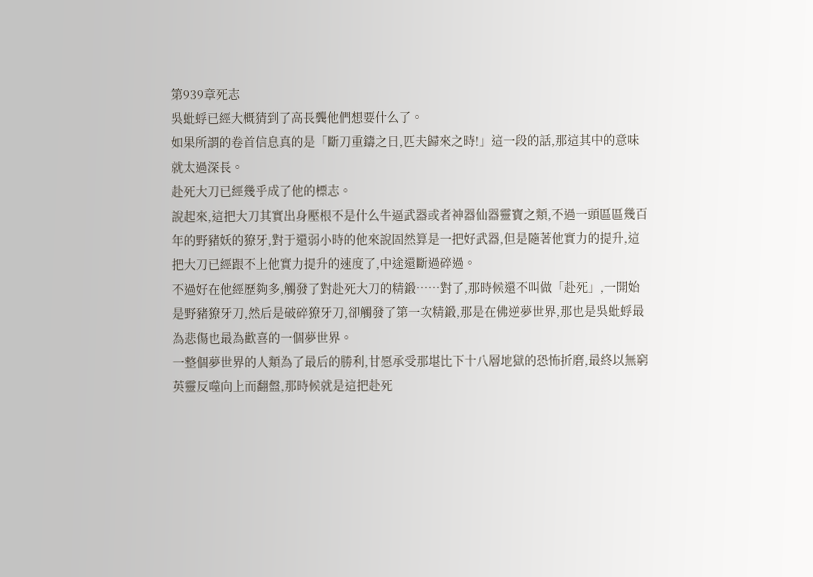第939章死志
吳蚍蜉已經大概猜到了高長龔他們想要什么了。
如果所謂的卷首信息真的是「斷刀重鑄之日,匹夫歸來之時!」這一段的話,那這其中的意味就太過深長。
赴死大刀已經幾乎成了他的標志。
說起來,這把大刀其實出身壓根不是什么牛逼武器或者神器仙器靈寶之類,不過一頭區區幾百年的野豬妖的獠牙,對于還弱小時的他來說固然算是一把好武器,但是隨著他實力的提升,這把大刀已經跟不上他實力提升的速度了,中途還斷過碎過。
不過好在他經歷夠多,觸發了對赴死大刀的精鍛……對了,那時候還不叫做「赴死」,一開始是野豬獠牙刀,然后是破碎獠牙刀,卻觸發了第一次精鍛,那是在佛逆夢世界,那也是吳蚍蜉最為悲傷也最為歡喜的一個夢世界。
一整個夢世界的人類為了最后的勝利,甘愿承受那堪比下十八層地獄的恐怖折磨,最終以無窮英靈反噬向上而翻盤,那時候就是這把赴死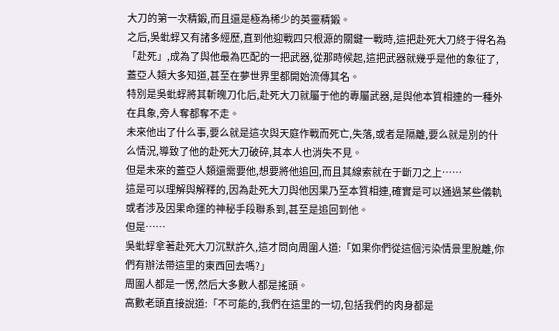大刀的第一次精鍛,而且還是極為稀少的英靈精鍛。
之后,吳蚍蜉又有諸多經歷,直到他迎戰四只根源的關鍵一戰時,這把赴死大刀終于得名為「赴死」,成為了與他最為匹配的一把武器,從那時候起,這把武器就幾乎是他的象征了,蓋亞人類大多知道,甚至在夢世界里都開始流傳其名。
特別是吳蚍蜉將其斬魄刀化后,赴死大刀就屬于他的專屬武器,是與他本質相連的一種外在具象,旁人奪都奪不走。
未來他出了什么事,要么就是這次與天庭作戰而死亡,失落,或者是隔離,要么就是別的什么情況,導致了他的赴死大刀破碎,其本人也消失不見。
但是未來的蓋亞人類還需要他,想要將他追回,而且其線索就在于斷刀之上……
這是可以理解與解釋的,因為赴死大刀與他因果乃至本質相連,確實是可以通過某些儀軌或者涉及因果命運的神秘手段聯系到,甚至是追回到他。
但是……
吳蚍蜉拿著赴死大刀沉默許久,這才問向周圍人道:「如果你們從這個污染情景里脫離,你們有辦法帶這里的東西回去嗎?」
周圍人都是一愣,然后大多數人都是搖頭。
高數老頭直接說道:「不可能的,我們在這里的一切,包括我們的肉身都是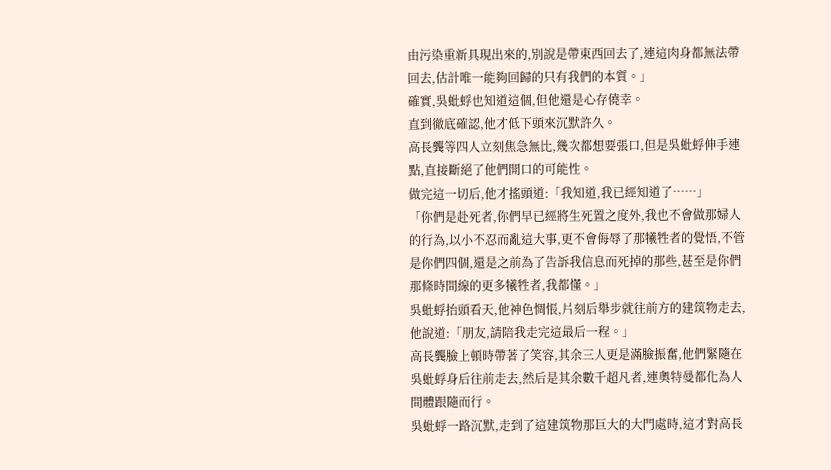由污染重新具現出來的,別說是帶東西回去了,連這肉身都無法帶回去,估計唯一能夠回歸的只有我們的本質。」
確實,吳蚍蜉也知道這個,但他還是心存僥幸。
直到徹底確認,他才低下頭來沉默許久。
高長龔等四人立刻焦急無比,幾次都想要張口,但是吳蚍蜉伸手連點,直接斷絕了他們開口的可能性。
做完這一切后,他才搖頭道:「我知道,我已經知道了……」
「你們是赴死者,你們早已經將生死置之度外,我也不會做那婦人的行為,以小不忍而亂這大事,更不會侮辱了那犧牲者的覺悟,不管是你們四個,還是之前為了告訴我信息而死掉的那些,甚至是你們那條時間線的更多犧牲者,我都懂。」
吳蚍蜉抬頭看天,他神色惆悵,片刻后舉步就往前方的建筑物走去,他說道:「朋友,請陪我走完這最后一程。」
高長龔臉上頓時帶著了笑容,其余三人更是滿臉振奮,他們緊隨在吳蚍蜉身后往前走去,然后是其余數千超凡者,連奧特曼都化為人間體跟隨而行。
吳蚍蜉一路沉默,走到了這建筑物那巨大的大門處時,這才對高長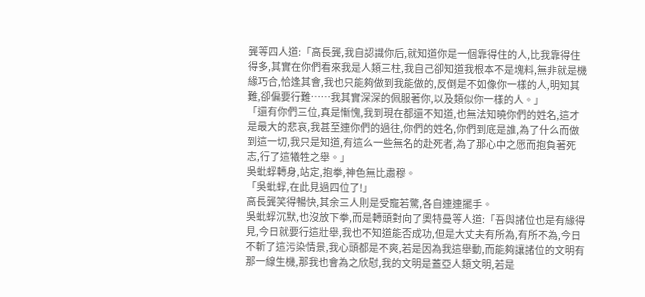龔等四人道:「高長龔,我自認識你后,就知道你是一個靠得住的人,比我靠得住得多,其實在你們看來我是人類三柱,我自己卻知道我根本不是塊料,無非就是機緣巧合,恰逢其會,我也只能夠做到我能做的,反倒是不如像你一樣的人,明知其難,卻偏要行難……我其實深深的佩服著你,以及類似你一樣的人。」
「還有你們三位,真是慚愧,我到現在都還不知道,也無法知曉你們的姓名,這才是最大的悲哀,我甚至連你們的過往,你們的姓名,你們到底是誰,為了什么而做到這一切,我只是知道,有這么一些無名的赴死者,為了那心中之愿而抱負著死志,行了這犧牲之舉。」
吳蚍蜉轉身,站定,抱拳,神色無比肅穆。
「吳蚍蜉,在此見過四位了!」
高長龔笑得暢快,其余三人則是受寵若驚,各自連連擺手。
吳蚍蜉沉默,也沒放下拳,而是轉頭對向了奧特曼等人道:「吾與諸位也是有緣得見,今日就要行這壯舉,我也不知道能否成功,但是大丈夫有所為,有所不為,今日不斬了這污染情景,我心頭都是不爽,若是因為我這舉動,而能夠讓諸位的文明有那一線生機,那我也會為之欣慰,我的文明是蓋亞人類文明,若是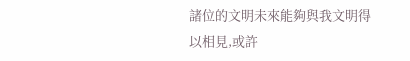諸位的文明未來能夠與我文明得以相見,或許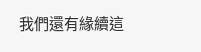我們還有緣續這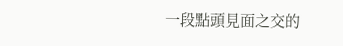一段點頭見面之交的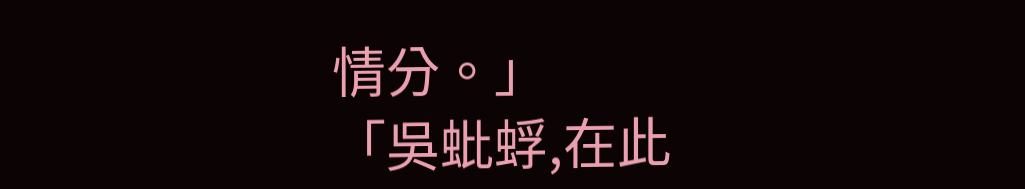情分。」
「吳蚍蜉,在此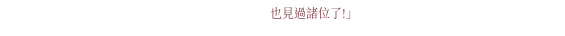也見過諸位了!」